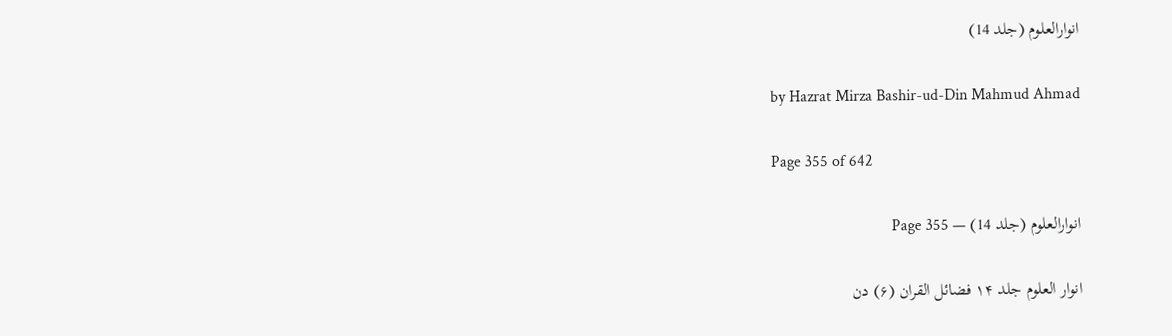انوارالعلوم (جلد 14)

by Hazrat Mirza Bashir-ud-Din Mahmud Ahmad

Page 355 of 642

انوارالعلوم (جلد 14) — Page 355

انوار العلوم جلد ۱۴ فضائل القران (۶) دن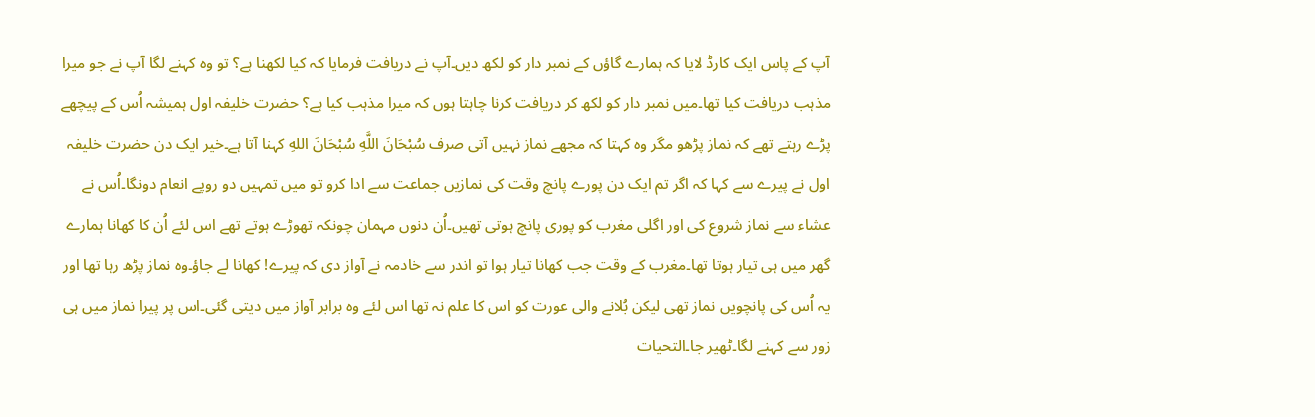آپ کے پاس ایک کارڈ لایا کہ ہمارے گاؤں کے نمبر دار کو لکھ دیں۔آپ نے دریافت فرمایا کہ کیا لکھنا ہے؟ تو وہ کہنے لگا آپ نے جو میرا مذہب دریافت کیا تھا۔میں نمبر دار کو لکھ کر دریافت کرنا چاہتا ہوں کہ میرا مذہب کیا ہے؟ حضرت خلیفہ اول ہمیشہ اُس کے پیچھے پڑے رہتے تھے کہ نماز پڑھو مگر وہ کہتا کہ مجھے نماز نہیں آتی صرف سُبْحَانَ اللَّهِ سُبْحَانَ اللهِ کہنا آتا ہے۔خیر ایک دن حضرت خلیفہ اول نے پیرے سے کہا کہ اگر تم ایک دن پورے پانچ وقت کی نمازیں جماعت سے ادا کرو تو میں تمہیں دو روپے انعام دونگا۔اُس نے عشاء سے نماز شروع کی اور اگلی مغرب کو پوری پانچ ہوتی تھیں۔اُن دنوں مہمان چونکہ تھوڑے ہوتے تھے اس لئے اُن کا کھانا ہمارے گھر میں ہی تیار ہوتا تھا۔مغرب کے وقت جب کھانا تیار ہوا تو اندر سے خادمہ نے آواز دی کہ پیرے! کھانا لے جاؤ۔وہ نماز پڑھ رہا تھا اور یہ اُس کی پانچویں نماز تھی لیکن بُلانے والی عورت کو اس کا علم نہ تھا اس لئے وہ برابر آواز میں دیتی گئی۔اس پر پیرا نماز میں ہی زور سے کہنے لگا۔ٹھیر جا۔التحیات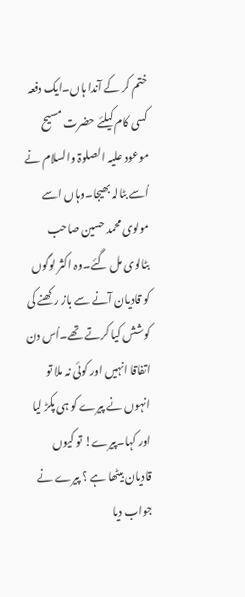ختم کر کے آندا ہاں۔ایک دفعہ کسی کام کیلئے حضرت مسیح موعود علیہ الصلوۃ والسلام نے اُسے بٹالہ بھیجا۔وہاں اسے مولوی محمد حسین صاحب بٹالوی مل گئے۔وہ اکثر لوگوں کو قادیان آنے سے باز رکھنے کی کوشش کیا کرتے تھے۔اُس دن اتفاقا انہیں اور کوئی نہ ملا تو انہوں نے پیرے کو ہی پکڑ لیا اور کہا۔پیرے! تو کیوں قادیان بیٹھا ہے ؟ پیرے نے جواب دیا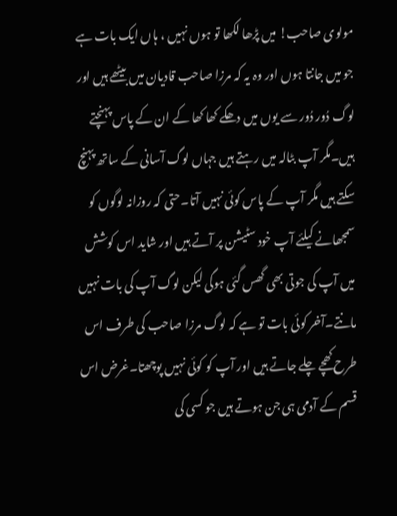مولوی صاحب! میں پڑھا لکھا تو ہوں نہیں ، ہاں ایک بات ہے جو میں جانتا ہوں اور وہ یہ کہ مرزا صاحب قادیان میں بیٹھے ہیں اور لوگ دُور دُور سے یوں میں دھکے کھا کھا کے ان کے پاس پہنچتے ہیں۔مگر آپ بٹالہ میں رہتے ہیں جہاں لوگ آسانی کے ساتھ پہنچ سکتے ہیں مگر آپ کے پاس کوئی نہیں آتا۔حتی کہ روزانہ لوگوں کو سمجھانے کیلئے آپ خود سٹیشن پر آتے ہیں اور شاید اس کوشش میں آپ کی جوتی بھی گھس گئی ہوگی لیکن لوگ آپ کی بات نہیں مانتے۔آخر کوئی بات تو ہے کہ لوگ مرزا صاحب کی طرف اس طرح کھچے چلے جاتے ہیں اور آپ کو کوئی نہیں پوچھتا۔غرض اس قسم کے آدمی ہی جن ہوتے ہیں جو کسی کی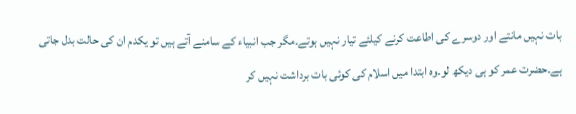بات نہیں مانتے اور دوسرے کی اطاعت کرنے کیلئے تیار نہیں ہوتے۔مگر جب انبیاء کے سامنے آتے ہیں تو یکدم ان کی حالت بدل جاتی ہے۔حضرت عمر کو ہی دیکھ لو۔وہ ابتدا میں اسلام کی کوئی بات برداشت نہیں کر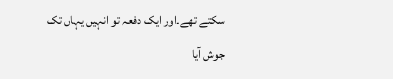سکتے تھے۔اور ایک دفعہ تو انہیں یہاں تک جوش آیا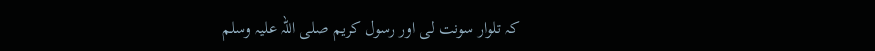کہ تلوار سونت لی اور رسول کریم صلی اللہ علیہ وسلم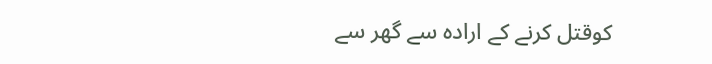کوقتل کرنے کے ارادہ سے گھر سے